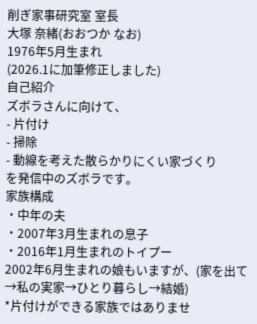削ぎ家事研究室 室長
大塚 奈緒(おおつか なお)
1976年5月生まれ
(2026.1に加筆修正しました)
自己紹介
ズボラさんに向けて、
- 片付け
- 掃除
- 動線を考えた散らかりにくい家づくり
を発信中のズボラです。
家族構成
・中年の夫
・2007年3月生まれの息子
・2016年1月生まれのトイプー
2002年6月生まれの娘もいますが、(家を出て→私の実家→ひとり暮らし→結婚)
*片付けができる家族ではありませ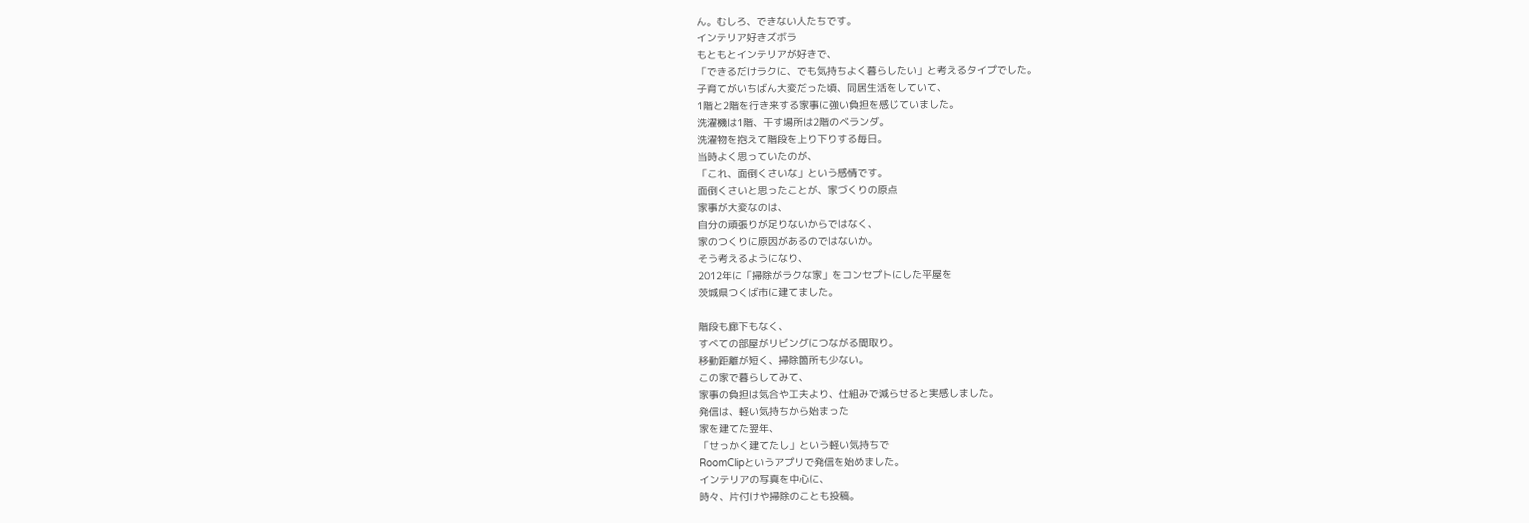ん。むしろ、できない人たちです。
インテリア好きズボラ
もともとインテリアが好きで、
「できるだけラクに、でも気持ちよく暮らしたい」と考えるタイプでした。
子育てがいちばん大変だった頃、同居生活をしていて、
1階と2階を行き来する家事に強い負担を感じていました。
洗濯機は1階、干す場所は2階のベランダ。
洗濯物を抱えて階段を上り下りする毎日。
当時よく思っていたのが、
「これ、面倒くさいな」という感情です。
面倒くさいと思ったことが、家づくりの原点
家事が大変なのは、
自分の頑張りが足りないからではなく、
家のつくりに原因があるのではないか。
そう考えるようになり、
2012年に「掃除がラクな家」をコンセプトにした平屋を
茨城県つくば市に建てました。

階段も廊下もなく、
すべての部屋がリビングにつながる間取り。
移動距離が短く、掃除箇所も少ない。
この家で暮らしてみて、
家事の負担は気合や工夫より、仕組みで減らせると実感しました。
発信は、軽い気持ちから始まった
家を建てた翌年、
「せっかく建てたし」という軽い気持ちで
RoomClipというアプリで発信を始めました。
インテリアの写真を中心に、
時々、片付けや掃除のことも投稿。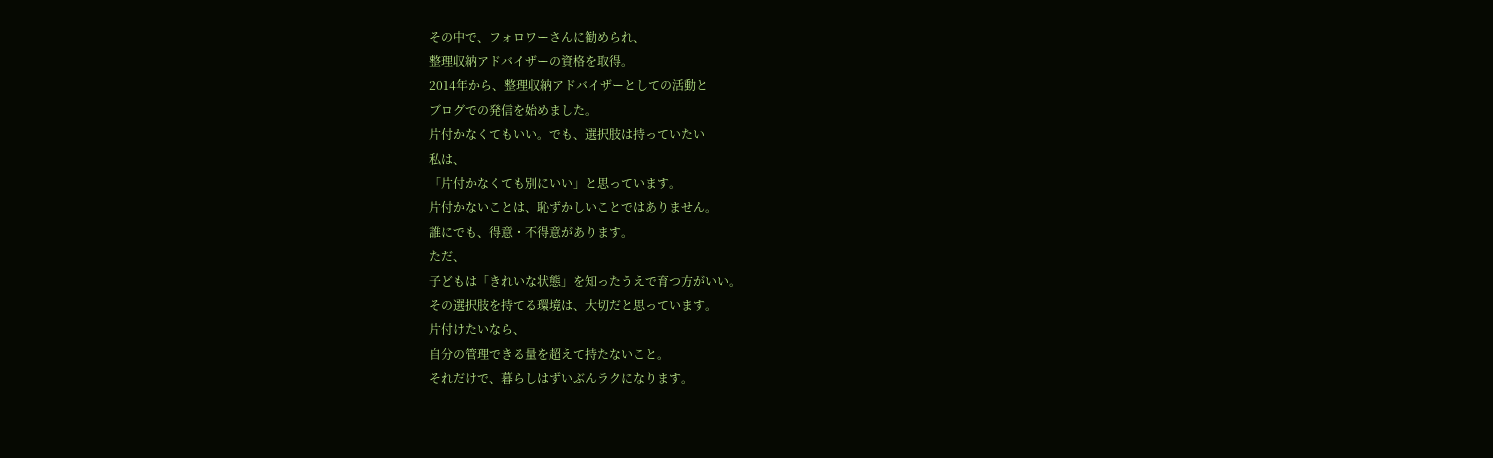その中で、フォロワーさんに勧められ、
整理収納アドバイザーの資格を取得。
2014年から、整理収納アドバイザーとしての活動と
ブログでの発信を始めました。
片付かなくてもいい。でも、選択肢は持っていたい
私は、
「片付かなくても別にいい」と思っています。
片付かないことは、恥ずかしいことではありません。
誰にでも、得意・不得意があります。
ただ、
子どもは「きれいな状態」を知ったうえで育つ方がいい。
その選択肢を持てる環境は、大切だと思っています。
片付けたいなら、
自分の管理できる量を超えて持たないこと。
それだけで、暮らしはずいぶんラクになります。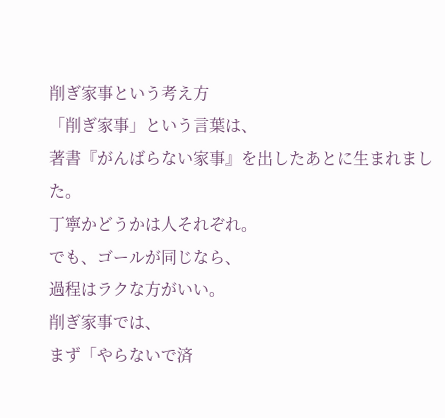削ぎ家事という考え方
「削ぎ家事」という言葉は、
著書『がんばらない家事』を出したあとに生まれました。
丁寧かどうかは人それぞれ。
でも、ゴールが同じなら、
過程はラクな方がいい。
削ぎ家事では、
まず「やらないで済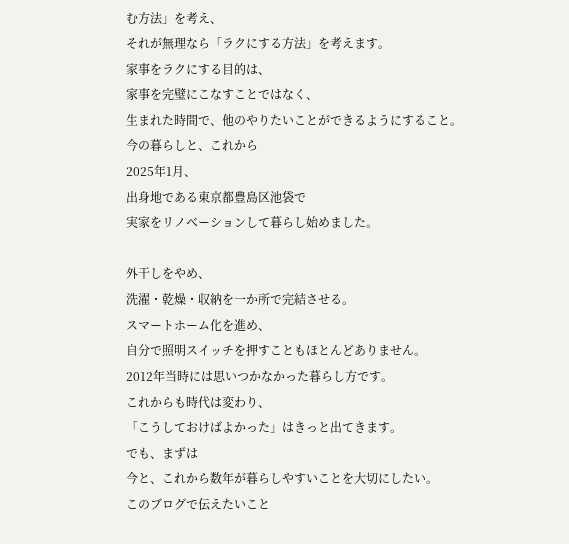む方法」を考え、
それが無理なら「ラクにする方法」を考えます。
家事をラクにする目的は、
家事を完璧にこなすことではなく、
生まれた時間で、他のやりたいことができるようにすること。
今の暮らしと、これから
2025年1月、
出身地である東京都豊島区池袋で
実家をリノベーションして暮らし始めました。

外干しをやめ、
洗濯・乾燥・収納を一か所で完結させる。
スマートホーム化を進め、
自分で照明スイッチを押すこともほとんどありません。
2012年当時には思いつかなかった暮らし方です。
これからも時代は変わり、
「こうしておけばよかった」はきっと出てきます。
でも、まずは
今と、これから数年が暮らしやすいことを大切にしたい。
このブログで伝えたいこと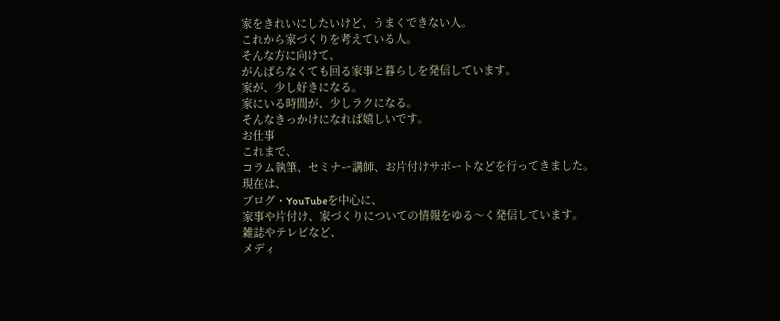家をきれいにしたいけど、うまくできない人。
これから家づくりを考えている人。
そんな方に向けて、
がんばらなくても回る家事と暮らしを発信しています。
家が、少し好きになる。
家にいる時間が、少しラクになる。
そんなきっかけになれば嬉しいです。
お仕事
これまで、
コラム執筆、セミナー講師、お片付けサポートなどを行ってきました。
現在は、
ブログ・YouTubeを中心に、
家事や片付け、家づくりについての情報をゆる〜く発信しています。
雑誌やテレビなど、
メディ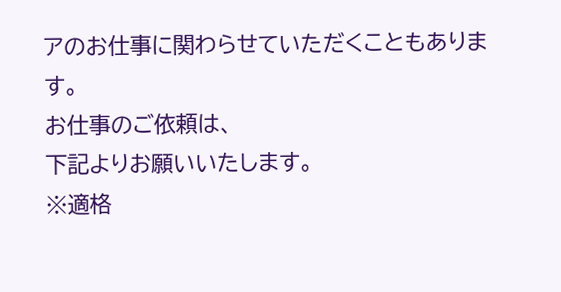アのお仕事に関わらせていただくこともあります。
お仕事のご依頼は、
下記よりお願いいたします。
※適格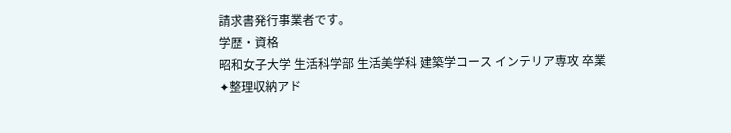請求書発行事業者です。
学歴・資格
昭和女子大学 生活科学部 生活美学科 建築学コース インテリア専攻 卒業
✦整理収納アド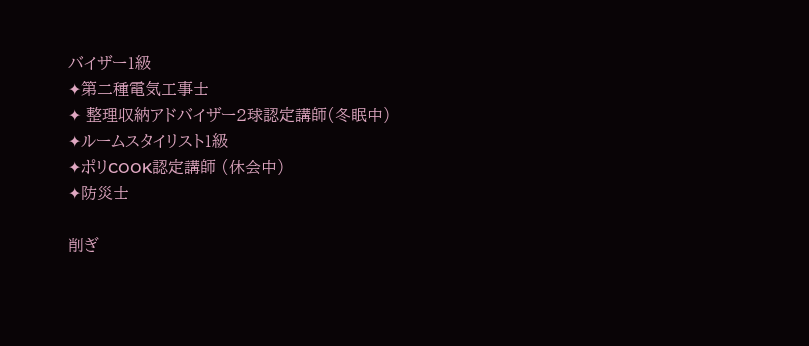バイザー1級
✦第二種電気工事士
✦ 整理収納アドバイザー2球認定講師(冬眠中)
✦ルームスタイリスト1級
✦ポリCOOK認定講師 (休会中)
✦防災士

削ぎ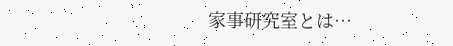家事研究室とは…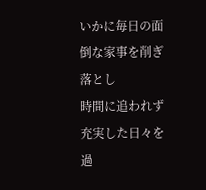いかに毎日の面倒な家事を削ぎ落とし
時間に追われず充実した日々を過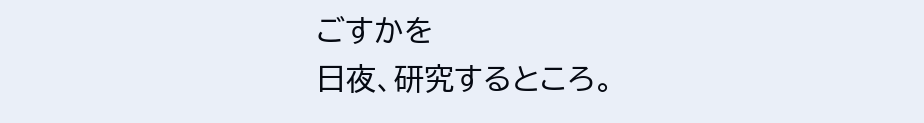ごすかを
日夜、研究するところ。